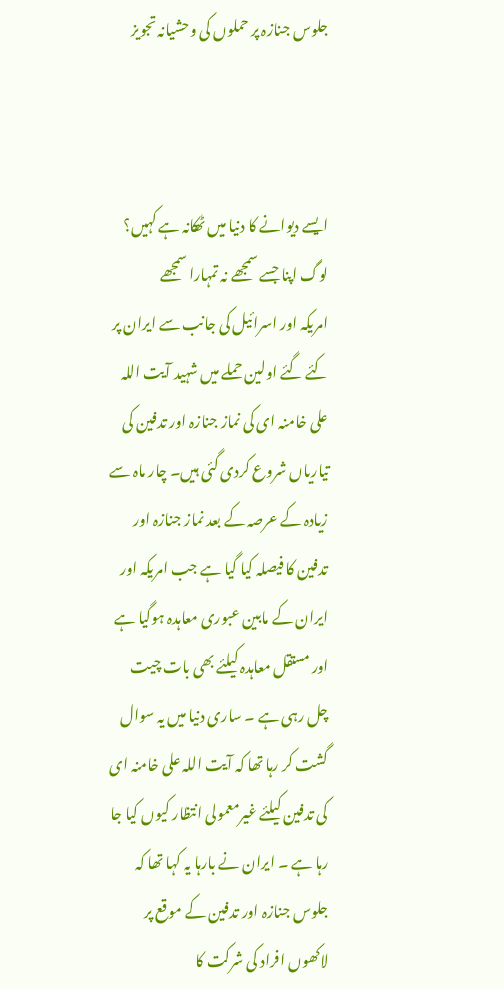جلوس جنازہ پر حملوں کی وحشیانہ تجویز



ایسے دیوانے کا دنیا میں ٹھکانہ ہے کہیں؟
لوگ اپنا جسے سمجھے نہ تمہارا سمجھے
امریکہ اور اسرائیل کی جانب سے ایران پر کئے گئے اولین حملے میں شہید آیت اللہ علی خامنہ ای کی نماز جنازہ اور تدفین کی تیاریاں شروع کردی گئی ہیں۔ چار ماہ سے زیادہ کے عرصہ کے بعد نماز جنازہ اور تدفین کا فیصلہ کیا گیا ہے جب امریکہ اور ایران کے مابین عبوری معاہدہ ہوگیا ہے اور مستقل معاہدہ کیلئے بھی بات چیت چل رہی ہے ۔ ساری دنیا میں یہ سوال گشت کر رہا تھا کہ آیت اللہ علی خامنہ ای کی تدفین کیلئے غیرمعمولی انتظار کیوں کیا جا رہا ہے ۔ ایران نے بارہا یہ کہا تھا کہ جلوس جنازہ اور تدفین کے موقع پر لاکھوں افراد کی شرکت کا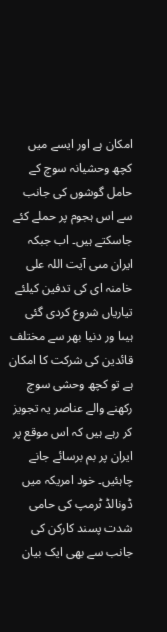امکان ہے اور ایسے میں کچھ وحشیانہ سوچ کے حامل گوشوں کی جانب سے اس ہجوم پر حملے کئے جاسکتے ہیں۔ اب جبکہ ایران مںی آیت اللہ علی خامنہ ای کی تدفین کیلئے تیاریاں شروع کردی گئی ہیںا ور دنیا بھر سے مختلف قائدین کی شرکت کا امکان ہے تو کچھ وحشی سوچ رکھنے والے عناصر یہ تجویز کر رہے ہیں کہ اس موقع پر ایران پر بم برسائے جانے چاہئیں۔ خود امریکہ میں ڈونالڈ ٹرمپ کی حامی شدت پسند کارکن کی جانب سے بھی ایک بیان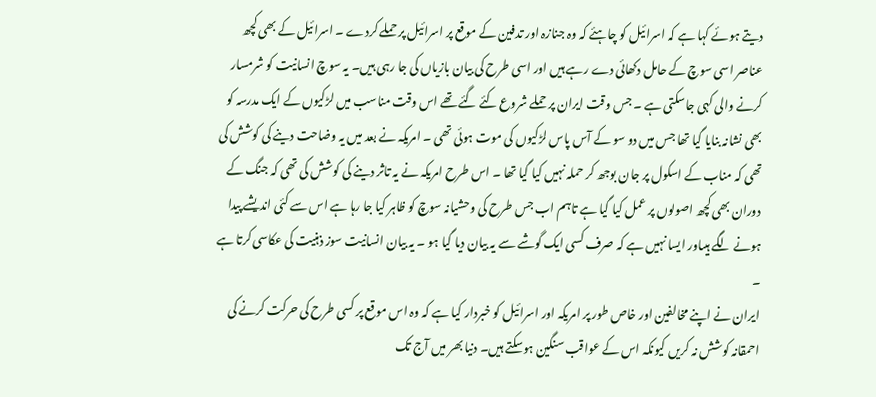دیتے ہوئے کہا ہے کہ اسرائیل کو چاہئے کہ وہ جنازہ اور تدفین کے موقع پر اسرائیل پر حملے کردے ۔ اسرائیل کے بھی کچھ عناصر اسی سوچ کے حامل دکھائی دے رہے ہیں اور اسی طرح کی بیان بازیاں کی جا رہی ہیں۔ یہ سوچ انسانیت کو شرمسار کرنے والی کہی جاسکتی ہے ۔ جس وقت ایران پر حملے شروع کئے گئے تھے اس وقت مناسب میں لڑکیوں کے ایک مدرسہ کو بھی نشانہ بنایا گیا تھا جس میں دو سو کے آس پاس لڑکیوں کی موت ہوئی تھی ۔ امریکہ نے بعد میں یہ وضاحت دینے کی کوشش کی تھی کہ مناب کے اسکول پر جان بوجھ کر حملہ نہیں کیا گیا تھا ۔ اس طرح امریکہ نے یہ تاثر دینے کی کوشش کی تھی کہ جنگ کے دوران بھی کچھ اصولوں پر عمل کیا گیا ہے تاہم اب جس طرح کی وحشیانہ سوچ کو ظاہر کیا جا رہا ہے اس سے کئی اندیشے پیدا ہونے لگے ہیںاور ایسا نہیں ہے کہ صرف کسی ایک گوشے سے یہ بیان دیا گیا ہو ۔ یہ بیان انسانیت سوز ذہنیت کی عکاسی کرتا ہے ۔
ایران نے اپنے مخالفین اور خاص طور پر امریکہ اور اسرائیل کو خبردار کیا ہے کہ وہ اس موقع پر کسی طرح کی حرکت کرنے کی احمقانہ کوشش نہ کریں کیونکہ اس کے عواقب سنگین ہوسکتے ہیں۔ دنیا بھر میں آج تک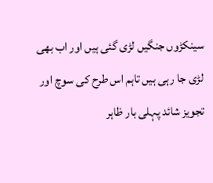سینکڑوں جنگیں لڑی گئی ہیں اور اب بھی لڑی جا رہی ہیں تاہم اس طرح کی سوچ اور تجویز شائد پہلی بار ظاہر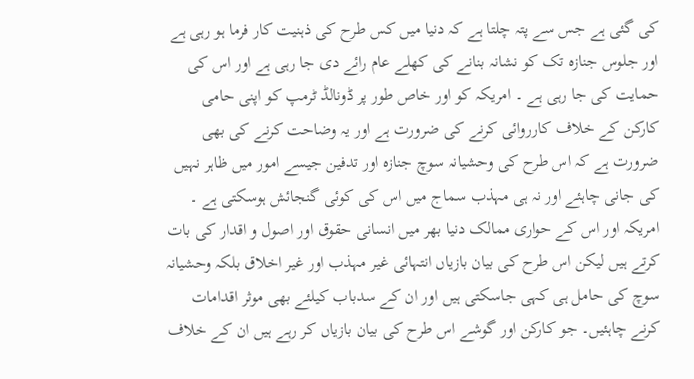کی گئی ہے جس سے پتہ چلتا ہے کہ دنیا میں کس طرح کی ذہنیت کار فرما ہو رہی ہے اور جلوس جنازہ تک کو نشانہ بنانے کی کھلے عام رائے دی جا رہی ہے اور اس کی حمایت کی جا رہی ہے ۔ امریکہ کو اور خاص طور پر ڈونالڈ ٹرمپ کو اپنی حامی کارکن کے خلاف کارروائی کرنے کی ضرورت ہے اور یہ وضاحت کرنے کی بھی ضرورت ہے کہ اس طرح کی وحشیانہ سوچ جنازہ اور تدفین جیسے امور میں ظاہر نہیں کی جانی چاہئے اور نہ ہی مہذب سماج میں اس کی کوئی گنجائش ہوسکتی ہے ۔ امریکہ اور اس کے حواری ممالک دنیا بھر میں انسانی حقوق اور اصول و اقدار کی بات کرتے ہیں لیکن اس طرح کی بیان بازیاں انتہائی غیر مہذب اور غیر اخلاق بلکہ وحشیانہ سوچ کی حامل ہی کہی جاسکتی ہیں اور ان کے سدباب کیلئے بھی موثر اقدامات کرنے چاہئیں۔ جو کارکن اور گوشے اس طرح کی بیان بازیاں کر رہے ہیں ان کے خلاف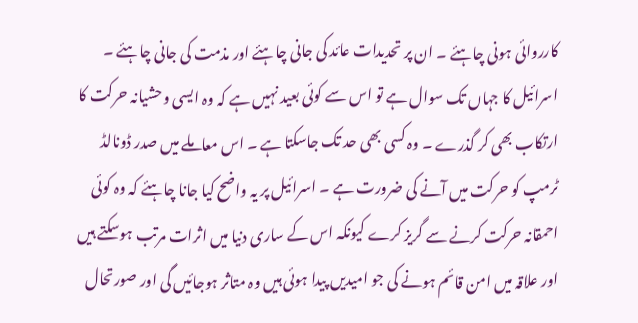کارروائی ہونی چاہئے ۔ ان پر تحدیدات عائد کی جانی چاہئے اور مذمت کی جانی چاہئے ۔
اسرائیل کا جہاں تک سوال ہے تو اس سے کوئی بعید نہیں ہے کہ وہ ایسی وحشیانہ حرکت کا ارتکاب بھی کر گذرے ۔ وہ کسی بھی حد تک جاسکتا ہے ۔ اس معاملے میں صدر ڈونالڈ ٹرمپ کو حرکت میں آنے کی ضرورت ہے ۔ اسرائیل پر یہ واضح کیا جانا چاہئے کہ وہ کوئی احمقانہ حرکت کرنے سے گریز کرے کیونکہ اس کے ساری دنیا میں اثرات مرتب ہوسکتے ہیں اور علاقہ میں امن قائم ہونے کی جو امیدیں پیدا ہوئی ہیں وہ متاثر ہوجائیں گی اور صورتحال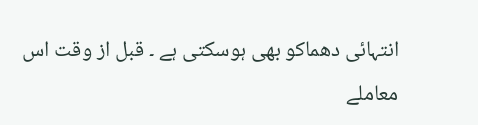انتہائی دھماکو بھی ہوسکتی ہے ۔ قبل از وقت اس معاملے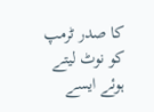کا صدر ٹرمپ کو نوٹ لیتے ہوئے ایسے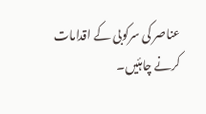عناصر کی سرکوبی کے اقدامات کرنے چاہئیں۔